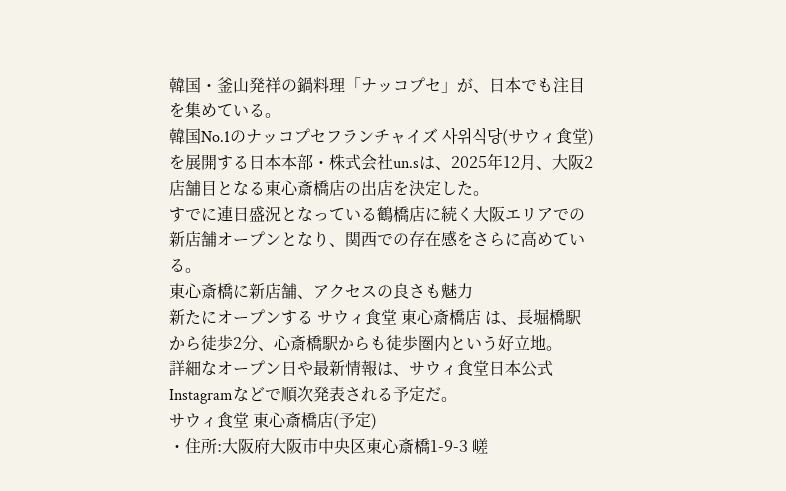韓国・釜山発祥の鍋料理「ナッコプセ」が、日本でも注目を集めている。
韓国No.1のナッコプセフランチャイズ 사위식당(サウィ食堂) を展開する日本本部・株式会社un.sは、2025年12月、大阪2店舗目となる東心斎橋店の出店を決定した。
すでに連日盛況となっている鶴橋店に続く大阪エリアでの新店舗オープンとなり、関西での存在感をさらに高めている。
東心斎橋に新店舗、アクセスの良さも魅力
新たにオープンする サウィ食堂 東心斎橋店 は、長堀橋駅から徒歩2分、心斎橋駅からも徒歩圏内という好立地。
詳細なオープン日や最新情報は、サウィ食堂日本公式Instagramなどで順次発表される予定だ。
サウィ食堂 東心斎橋店(予定)
・住所:大阪府大阪市中央区東心斎橋1-9-3 嵯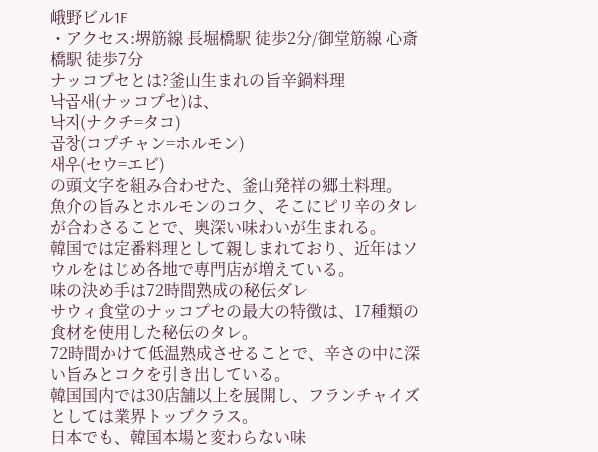峨野ビル1F
・アクセス:堺筋線 長堀橋駅 徒歩2分/御堂筋線 心斎橋駅 徒歩7分
ナッコプセとは?釜山生まれの旨辛鍋料理
낙곱새(ナッコプセ)は、
낙지(ナクチ=タコ)
곱창(コプチャン=ホルモン)
새우(セウ=エビ)
の頭文字を組み合わせた、釜山発祥の郷土料理。
魚介の旨みとホルモンのコク、そこにピリ辛のタレが合わさることで、奥深い味わいが生まれる。
韓国では定番料理として親しまれており、近年はソウルをはじめ各地で専門店が増えている。
味の決め手は72時間熟成の秘伝ダレ
サウィ食堂のナッコプセの最大の特徴は、17種類の食材を使用した秘伝のタレ。
72時間かけて低温熟成させることで、辛さの中に深い旨みとコクを引き出している。
韓国国内では30店舗以上を展開し、フランチャイズとしては業界トップクラス。
日本でも、韓国本場と変わらない味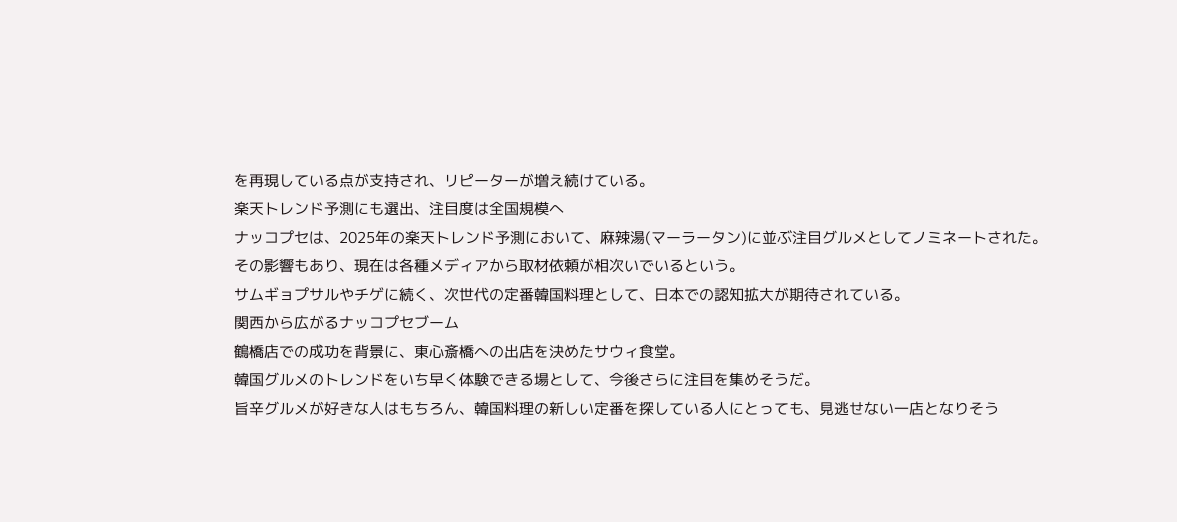を再現している点が支持され、リピーターが増え続けている。
楽天トレンド予測にも選出、注目度は全国規模へ
ナッコプセは、2025年の楽天トレンド予測において、麻辣湯(マーラータン)に並ぶ注目グルメとしてノミネートされた。
その影響もあり、現在は各種メディアから取材依頼が相次いでいるという。
サムギョプサルやチゲに続く、次世代の定番韓国料理として、日本での認知拡大が期待されている。
関西から広がるナッコプセブーム
鶴橋店での成功を背景に、東心斎橋への出店を決めたサウィ食堂。
韓国グルメのトレンドをいち早く体験できる場として、今後さらに注目を集めそうだ。
旨辛グルメが好きな人はもちろん、韓国料理の新しい定番を探している人にとっても、見逃せない一店となりそう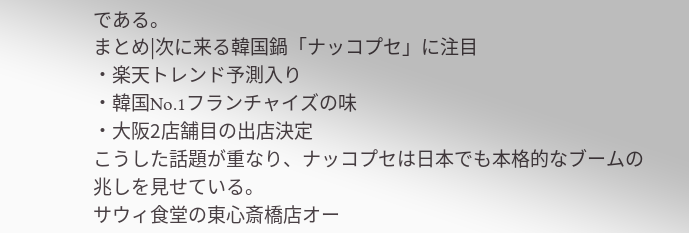である。
まとめ|次に来る韓国鍋「ナッコプセ」に注目
・楽天トレンド予測入り
・韓国No.1フランチャイズの味
・大阪2店舗目の出店決定
こうした話題が重なり、ナッコプセは日本でも本格的なブームの兆しを見せている。
サウィ食堂の東心斎橋店オー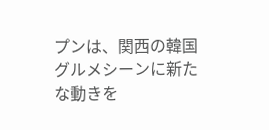プンは、関西の韓国グルメシーンに新たな動きを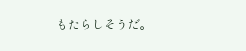もたらしそうだ。